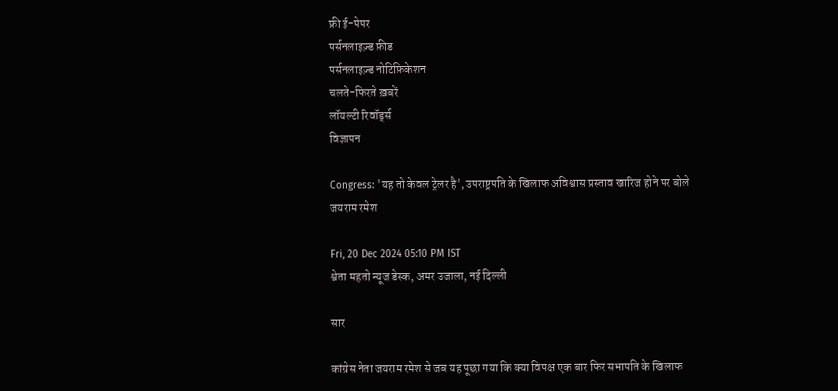फ्री ई-पेपर
पर्सनलाइज़्ड फ़ीड
पर्सनलाइज़्ड नोटिफ़िकेशन
चलते-फिरते ख़बरें
लॉयल्टी रिवॉर्ड्स
विज्ञापन

Congress: 'यह तो केवल ट्रेलर है', उपराष्ट्रपति के खिलाफ अविश्वास प्रस्ताव खारिज होने पर बोले जयराम रमेश

Fri, 20 Dec 2024 05:10 PM IST
श्वेता महतो न्यूज डेस्क, अमर उजाला, नई दिल्ली

सार

कांग्रेस नेता जयराम रमेश से जब यह पूछा गया कि क्या विपक्ष एक बार फिर सभापति के खिलाफ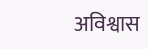अविश्वास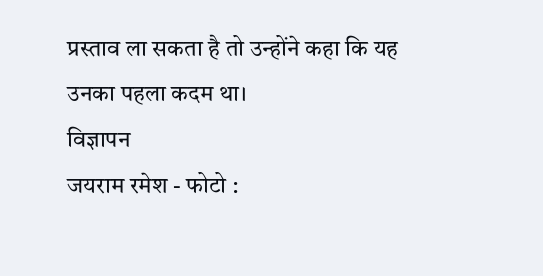प्रस्ताव ला सकता है तो उन्होंने कहा कि यह उनका पहला कदम था।
विज्ञापन
जयराम रमेश - फोटो :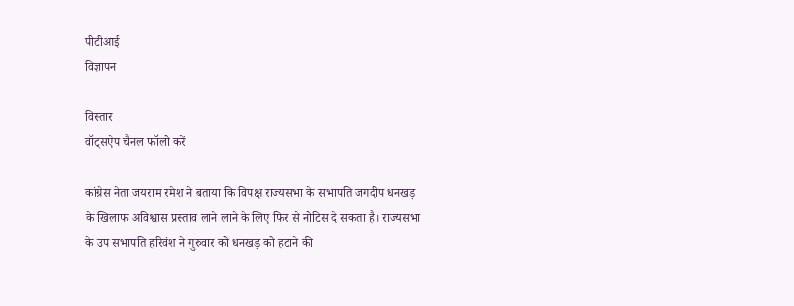पीटीआई
विज्ञापन

विस्तार
वॉट्सऐप चैनल फॉलो करें

कांग्रेस नेता जयराम रमेश ने बताया कि विपक्ष राज्यसभा के सभापति जगदीप धनखड़ के खिलाफ अविश्वास प्रस्ताव लाने लाने के लिए फिर से नोटिस दे सकता है। राज्यसभा के उप सभापति हरिवंश ने गुरुवार को धनखड़ को हटाने की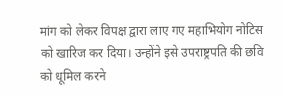मांग को लेकर विपक्ष द्वारा लाए गए महाभियोग नोटिस को खारिज कर दिया। उन्होंने इसे उपराष्ट्रपति की छवि को धूमिल करने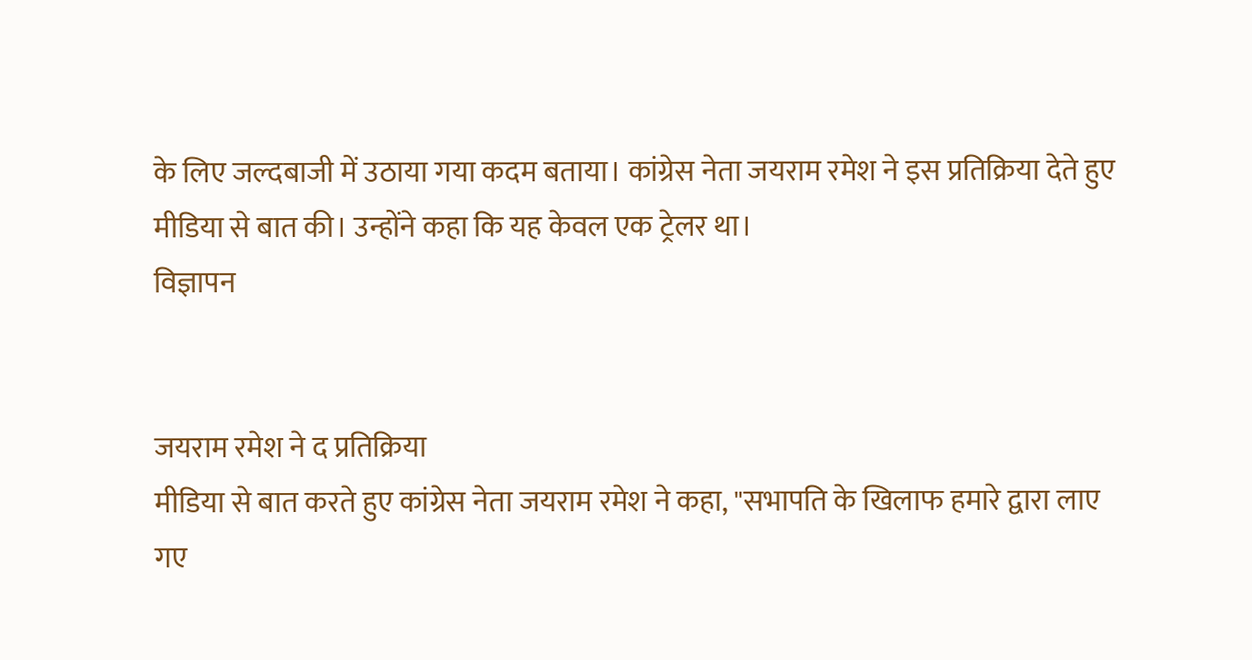के लिए जल्दबाजी में उठाया गया कदम बताया। कांग्रेस नेता जयराम रमेश ने इस प्रतिक्रिया देते हुए मीडिया से बात की। उन्होंने कहा कि यह केवल एक ट्रेलर था।
विज्ञापन


जयराम रमेश ने द प्रतिक्रिया
मीडिया से बात करते हुए कांग्रेस नेता जयराम रमेश ने कहा, "सभापति के खिलाफ हमारे द्वारा लाए गए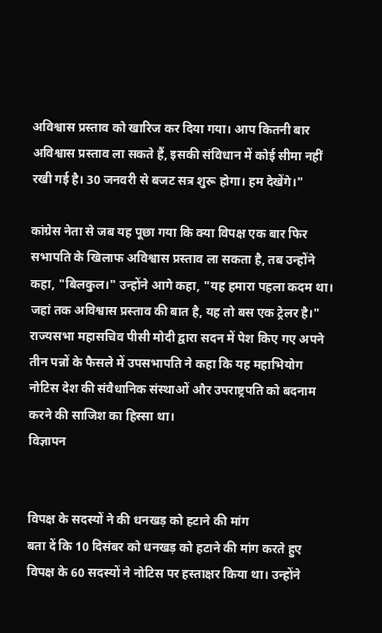अविश्वास प्रस्ताव को खारिज कर दिया गया। आप कितनी बार अविश्वास प्रस्ताव ला सकते हैं, इसकी संविधान में कोई सीमा नहीं रखी गई है। 30 जनवरी से बजट सत्र शुरू होगा। हम देखेंगे।"

कांग्रेस नेता से जब यह पूछा गया कि क्या विपक्ष एक बार फिर सभापति के खिलाफ अविश्वास प्रस्ताव ला सकता है, तब उन्होंने कहा, "बिलकुल।" उन्होंने आगे कहा, "यह हमारा पहला कदम था। जहां तक अविश्वास प्रस्ताव की बात है, यह तो बस एक ट्रेलर है।" राज्यसभा महासचिव पीसी मोदी द्वारा सदन में पेश किए गए अपने तीन पन्नों के फैसले में उपसभापति ने कहा कि यह महाभियोग नोटिस देश की संवैधानिक संस्थाओं और उपराष्ट्रपति को बदनाम करने की साजिश का हिस्सा था।
विज्ञापन


विपक्ष के सदस्यों ने की धनखड़ को हटाने की मांग
बता दें कि 10 दिसंबर को धनखड़ को हटाने की मांग करते हुए विपक्ष के 60 सदस्यों ने नोटिस पर हस्ताक्षर किया था। उन्होंने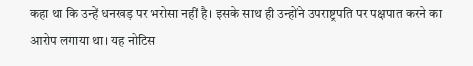कहा था कि उन्हें धनखड़ पर भरोसा नहीं है। इसके साथ ही उन्होंने उपराष्ट्रपति पर पक्षपात करने का आरोप लगाया था। यह नोटिस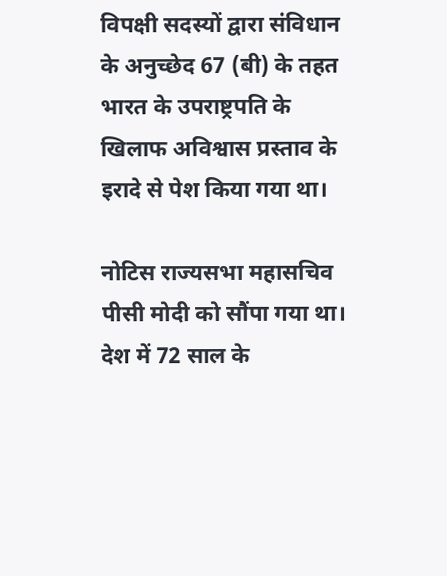विपक्षी सदस्यों द्वारा संविधान के अनुच्छेद 67 (बी) के तहत भारत के उपराष्ट्रपति के खिलाफ अविश्वास प्रस्ताव के इरादे से पेश किया गया था।

नोटिस राज्यसभा महासचिव पीसी मोदी को सौंपा गया था। देश में 72 साल के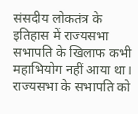संसदीय लोकतंत्र के इतिहास में राज्यसभा सभापति के खिलाफ कभी महाभियोग नहीं आया था। राज्यसभा के सभापति को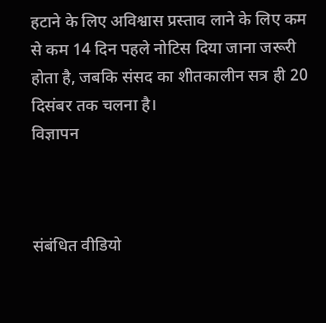हटाने के लिए अविश्वास प्रस्ताव लाने के लिए कम से कम 14 दिन पहले नोटिस दिया जाना जरूरी होता है, जबकि संसद का शीतकालीन सत्र ही 20 दिसंबर तक चलना है।
विज्ञापन



संबंधित वीडियो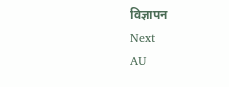विज्ञापन
Next
AU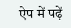ऐप में पढ़ें